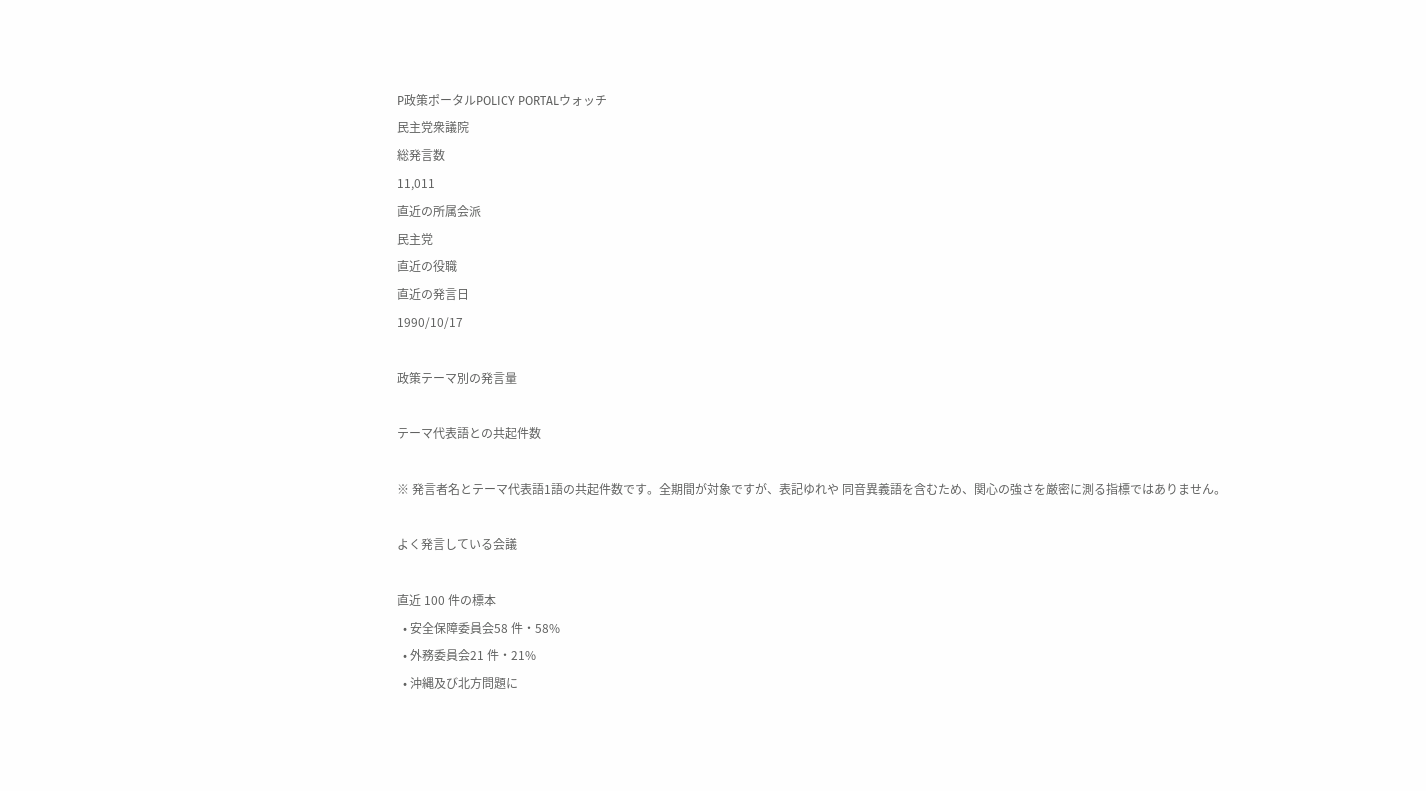P政策ポータルPOLICY PORTALウォッチ
民主党衆議院
総発言数
11,011
直近の所属会派
民主党
直近の役職
直近の発言日
1990/10/17

政策テーマ別の発言量

テーマ代表語との共起件数

※ 発言者名とテーマ代表語1語の共起件数です。全期間が対象ですが、表記ゆれや 同音異義語を含むため、関心の強さを厳密に測る指標ではありません。

よく発言している会議

直近 100 件の標本
  • 安全保障委員会58 件・58%
  • 外務委員会21 件・21%
  • 沖縄及び北方問題に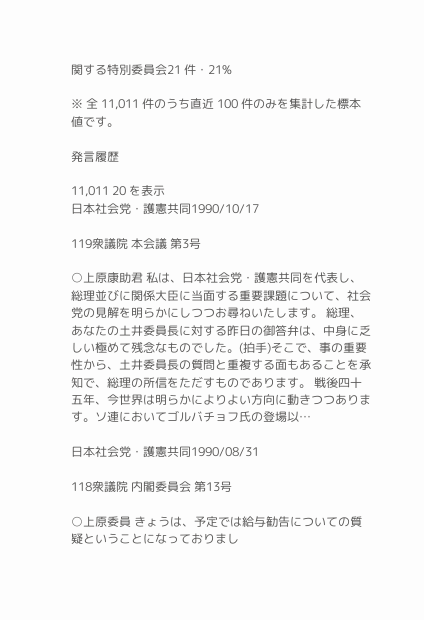関する特別委員会21 件・21%

※ 全 11,011 件のうち直近 100 件のみを集計した標本値です。

発言履歴

11,011 20 を表示
日本社会党・護憲共同1990/10/17

119衆議院 本会議 第3号

○上原康助君 私は、日本社会党・護憲共同を代表し、総理並びに関係大臣に当面する重要課題について、社会党の見解を明らかにしつつお尋ねいたします。 総理、あなたの土井委員長に対する昨日の御答弁は、中身に乏しい極めて残念なものでした。(拍手)そこで、事の重要性から、土井委員長の質問と重複する面もあることを承知で、総理の所信をただすものであります。 戦後四十五年、今世界は明らかによりよい方向に動きつつあります。ソ連においてゴルバチョフ氏の登場以…

日本社会党・護憲共同1990/08/31

118衆議院 内閣委員会 第13号

○上原委員 きょうは、予定では給与勧告についての質疑ということになっておりまし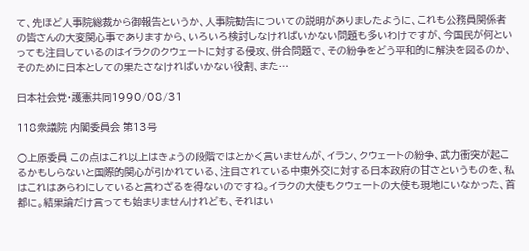て、先ほど人事院総裁から御報告というか、人事院勧告についての説明がありましたように、これも公務員関係者の皆さんの大変関心事でありますから、いろいろ検討しなければいかない問題も多いわけですが、今国民が何といっても注目しているのはイラクのクウェートに対する侵攻、併合問題で、その紛争をどう平和的に解決を図るのか、そのために日本としての果たさなければいかない役割、また…

日本社会党・護憲共同1990/08/31

118衆議院 内閣委員会 第13号

○上原委員 この点はこれ以上はきょうの段階ではとかく言いませんが、イラン、クウェートの紛争、武力衝突が起こるかもしらないと国際的関心が引かれている、注目されている中東外交に対する日本政府の甘さというものを、私はこれはあらわにしていると言わざるを得ないのですね。イラクの大使もクウェートの大使も現地にいなかった、首都に。結果論だけ言っても始まりませんけれども、それはい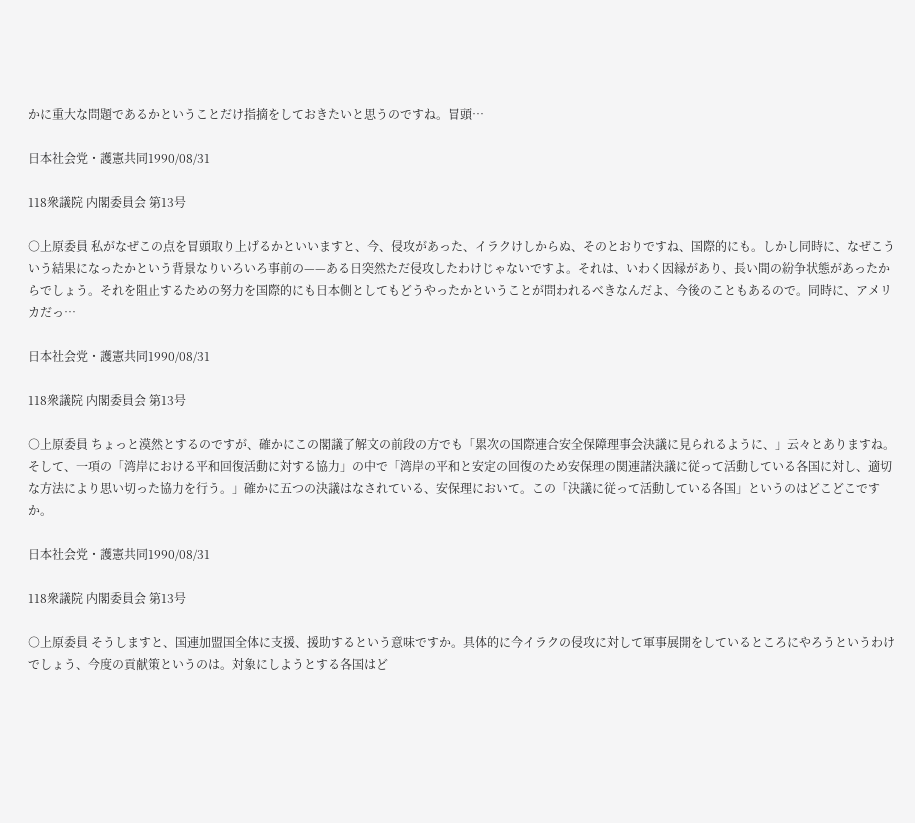かに重大な問題であるかということだけ指摘をしておきたいと思うのですね。冒頭…

日本社会党・護憲共同1990/08/31

118衆議院 内閣委員会 第13号

○上原委員 私がなぜこの点を冒頭取り上げるかといいますと、今、侵攻があった、イラクけしからぬ、そのとおりですね、国際的にも。しかし同時に、なぜこういう結果になったかという背景なりいろいろ事前の——ある日突然ただ侵攻したわけじゃないですよ。それは、いわく因縁があり、長い間の紛争状態があったからでしょう。それを阻止するための努力を国際的にも日本側としてもどうやったかということが問われるべきなんだよ、今後のこともあるので。同時に、アメリカだっ…

日本社会党・護憲共同1990/08/31

118衆議院 内閣委員会 第13号

○上原委員 ちょっと漠然とするのですが、確かにこの閣議了解文の前段の方でも「累次の国際連合安全保障理事会決議に見られるように、」云々とありますね。そして、一項の「湾岸における平和回復活動に対する協力」の中で「湾岸の平和と安定の回復のため安保理の関連諸決議に従って活動している各国に対し、適切な方法により思い切った協力を行う。」確かに五つの決議はなされている、安保理において。この「決議に従って活動している各国」というのはどこどこですか。

日本社会党・護憲共同1990/08/31

118衆議院 内閣委員会 第13号

○上原委員 そうしますと、国連加盟国全体に支援、援助するという意味ですか。具体的に今イラクの侵攻に対して軍事展開をしているところにやろうというわけでしょう、今度の貢献策というのは。対象にしようとする各国はど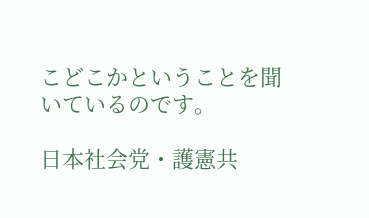こどこかということを聞いているのです。

日本社会党・護憲共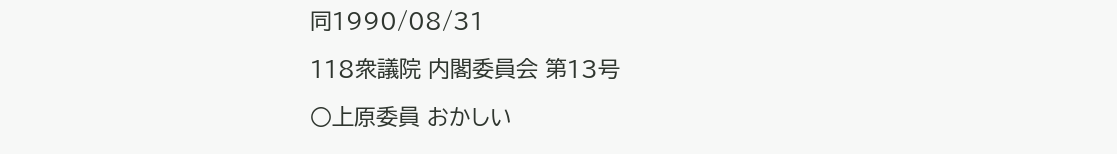同1990/08/31

118衆議院 内閣委員会 第13号

○上原委員 おかしい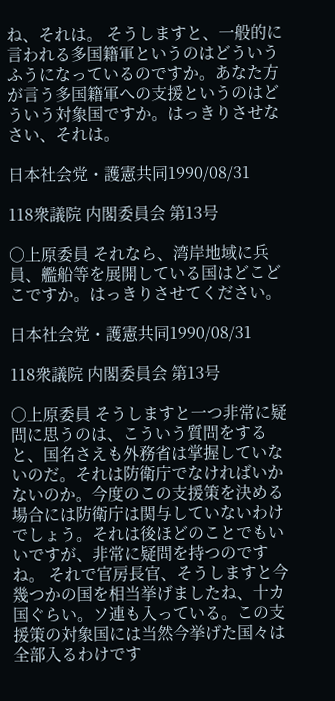ね、それは。 そうしますと、一般的に言われる多国籍軍というのはどういうふうになっているのですか。あなた方が言う多国籍軍への支援というのはどういう対象国ですか。はっきりさせなさい、それは。

日本社会党・護憲共同1990/08/31

118衆議院 内閣委員会 第13号

○上原委員 それなら、湾岸地域に兵員、艦船等を展開している国はどこどこですか。はっきりさせてください。

日本社会党・護憲共同1990/08/31

118衆議院 内閣委員会 第13号

○上原委員 そうしますと一つ非常に疑問に思うのは、こういう質問をすると、国名さえも外務省は掌握していないのだ。それは防衛庁でなければいかないのか。今度のこの支援策を決める場合には防衛庁は関与していないわけでしょう。それは後ほどのことでもいいですが、非常に疑問を持つのですね。 それで官房長官、そうしますと今幾つかの国を相当挙げましたね、十カ国ぐらい。ソ連も入っている。この支援策の対象国には当然今挙げた国々は全部入るわけです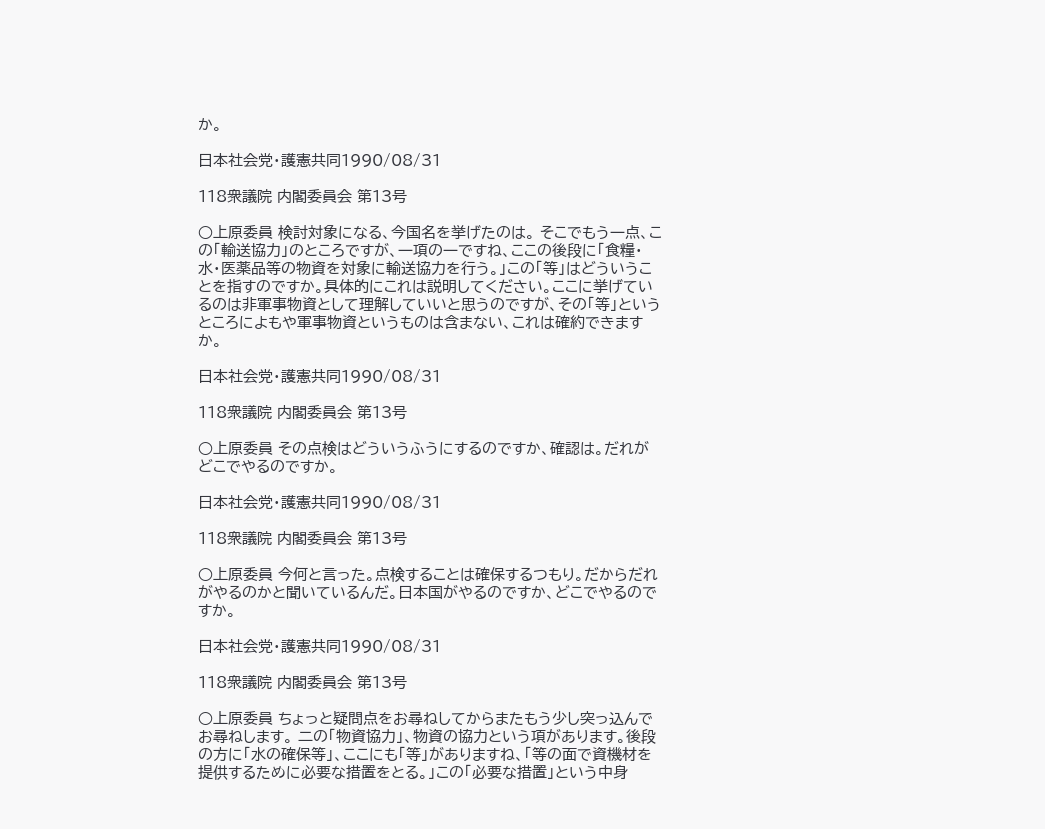か。

日本社会党・護憲共同1990/08/31

118衆議院 内閣委員会 第13号

○上原委員 検討対象になる、今国名を挙げたのは。 そこでもう一点、この「輸送協力」のところですが、一項の一ですね、ここの後段に「食糧・水・医薬品等の物資を対象に輸送協力を行う。」この「等」はどういうことを指すのですか。具体的にこれは説明してください。ここに挙げているのは非軍事物資として理解していいと思うのですが、その「等」というところによもや軍事物資というものは含まない、これは確約できますか。

日本社会党・護憲共同1990/08/31

118衆議院 内閣委員会 第13号

○上原委員 その点検はどういうふうにするのですか、確認は。だれがどこでやるのですか。

日本社会党・護憲共同1990/08/31

118衆議院 内閣委員会 第13号

○上原委員 今何と言った。点検することは確保するつもり。だからだれがやるのかと聞いているんだ。日本国がやるのですか、どこでやるのですか。

日本社会党・護憲共同1990/08/31

118衆議院 内閣委員会 第13号

○上原委員 ちょっと疑問点をお尋ねしてからまたもう少し突っ込んでお尋ねします。 二の「物資協力」、物資の協力という項があります。後段の方に「水の確保等」、ここにも「等」がありますね、「等の面で資機材を提供するために必要な措置をとる。」この「必要な措置」という中身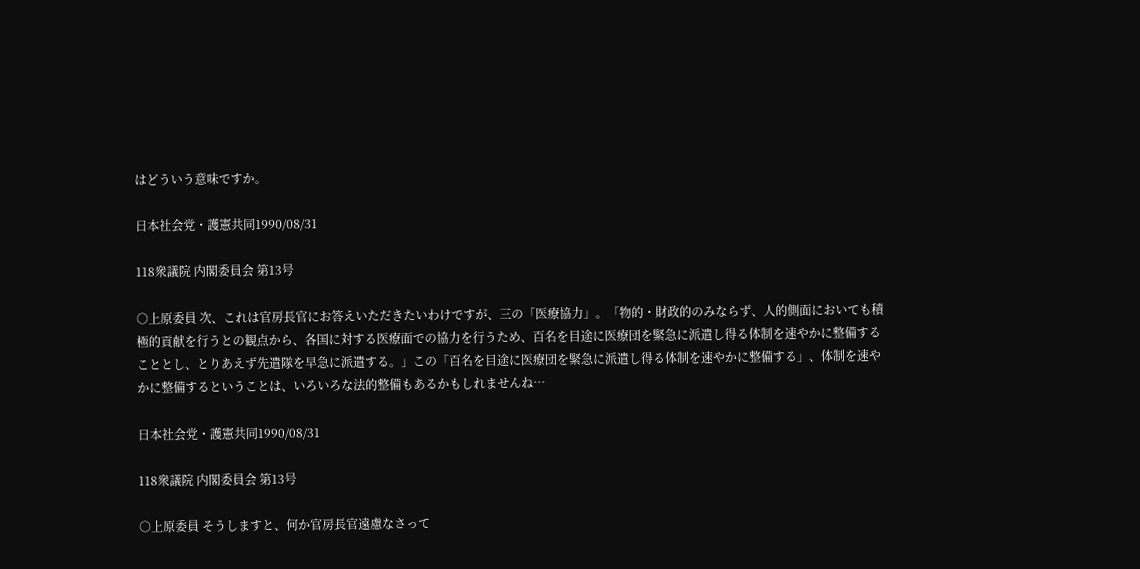はどういう意味ですか。

日本社会党・護憲共同1990/08/31

118衆議院 内閣委員会 第13号

○上原委員 次、これは官房長官にお答えいただきたいわけですが、三の「医療協力」。「物的・財政的のみならず、人的側面においても積極的貢献を行うとの観点から、各国に対する医療面での協力を行うため、百名を目途に医療団を緊急に派遣し得る体制を速やかに整備することとし、とりあえず先遣隊を早急に派遣する。」この「百名を目途に医療団を緊急に派遣し得る体制を速やかに整備する」、体制を速やかに整備するということは、いろいろな法的整備もあるかもしれませんね…

日本社会党・護憲共同1990/08/31

118衆議院 内閣委員会 第13号

○上原委員 そうしますと、何か官房長官遠慮なさって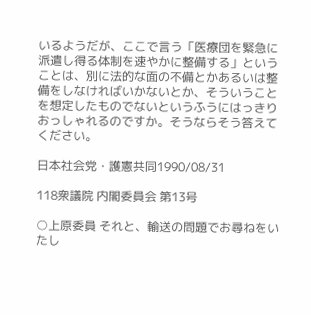いるようだが、ここで言う「医療団を緊急に派遣し得る体制を速やかに整備する」ということは、別に法的な面の不備とかあるいは整備をしなければいかないとか、そういうことを想定したものでないというふうにはっきりおっしゃれるのですか。そうならそう答えてください。

日本社会党・護憲共同1990/08/31

118衆議院 内閣委員会 第13号

○上原委員 それと、輸送の問題でお尋ねをいたし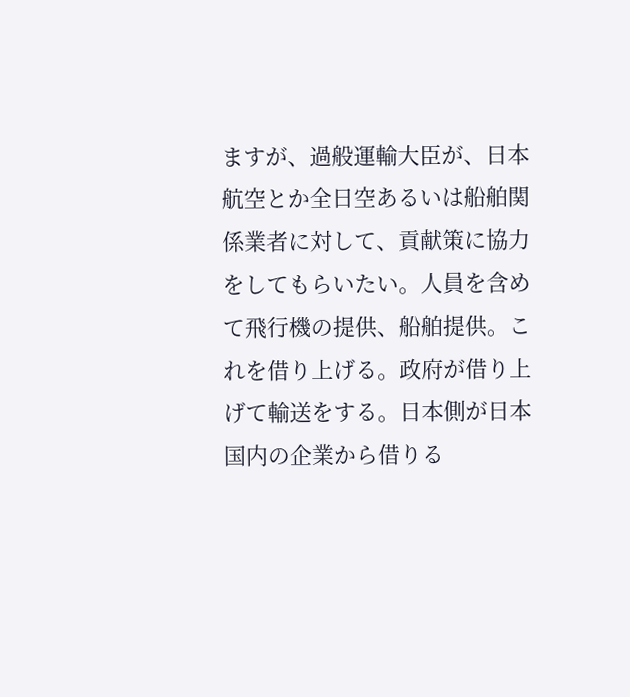ますが、過般運輸大臣が、日本航空とか全日空あるいは船舶関係業者に対して、貢献策に協力をしてもらいたい。人員を含めて飛行機の提供、船舶提供。これを借り上げる。政府が借り上げて輸送をする。日本側が日本国内の企業から借りる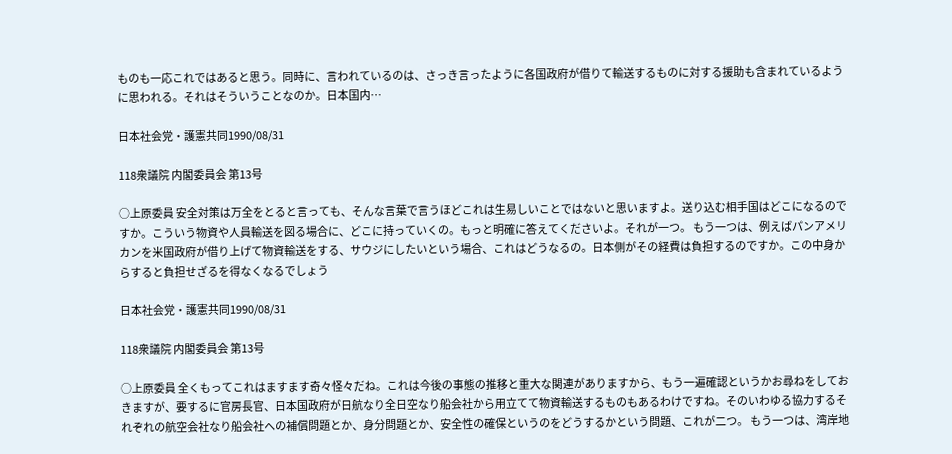ものも一応これではあると思う。同時に、言われているのは、さっき言ったように各国政府が借りて輸送するものに対する援助も含まれているように思われる。それはそういうことなのか。日本国内…

日本社会党・護憲共同1990/08/31

118衆議院 内閣委員会 第13号

○上原委員 安全対策は万全をとると言っても、そんな言葉で言うほどこれは生易しいことではないと思いますよ。送り込む相手国はどこになるのですか。こういう物資や人員輸送を図る場合に、どこに持っていくの。もっと明確に答えてくださいよ。それが一つ。 もう一つは、例えばパンアメリカンを米国政府が借り上げて物資輸送をする、サウジにしたいという場合、これはどうなるの。日本側がその経費は負担するのですか。この中身からすると負担せざるを得なくなるでしょう

日本社会党・護憲共同1990/08/31

118衆議院 内閣委員会 第13号

○上原委員 全くもってこれはますます奇々怪々だね。これは今後の事態の推移と重大な関連がありますから、もう一遍確認というかお尋ねをしておきますが、要するに官房長官、日本国政府が日航なり全日空なり船会社から用立てて物資輸送するものもあるわけですね。そのいわゆる協力するそれぞれの航空会社なり船会社への補償問題とか、身分問題とか、安全性の確保というのをどうするかという問題、これが二つ。 もう一つは、湾岸地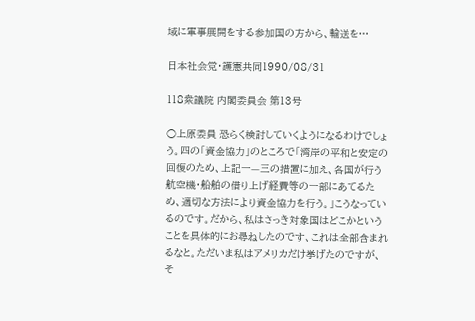域に軍事展開をする参加国の方から、輸送を…

日本社会党・護憲共同1990/08/31

118衆議院 内閣委員会 第13号

○上原委員 恐らく検討していくようになるわけでしょう。四の「資金協力」のところで「湾岸の平和と安定の回復のため、上記一—三の措置に加え、各国が行う航空機・船舶の借り上げ経費等の一部にあてるため、適切な方法により資金協力を行う。」こうなっているのです。だから、私はさっき対象国はどこかということを具体的にお尋ねしたのです、これは全部含まれるなと。ただいま私はアメリカだけ挙げたのですが、そ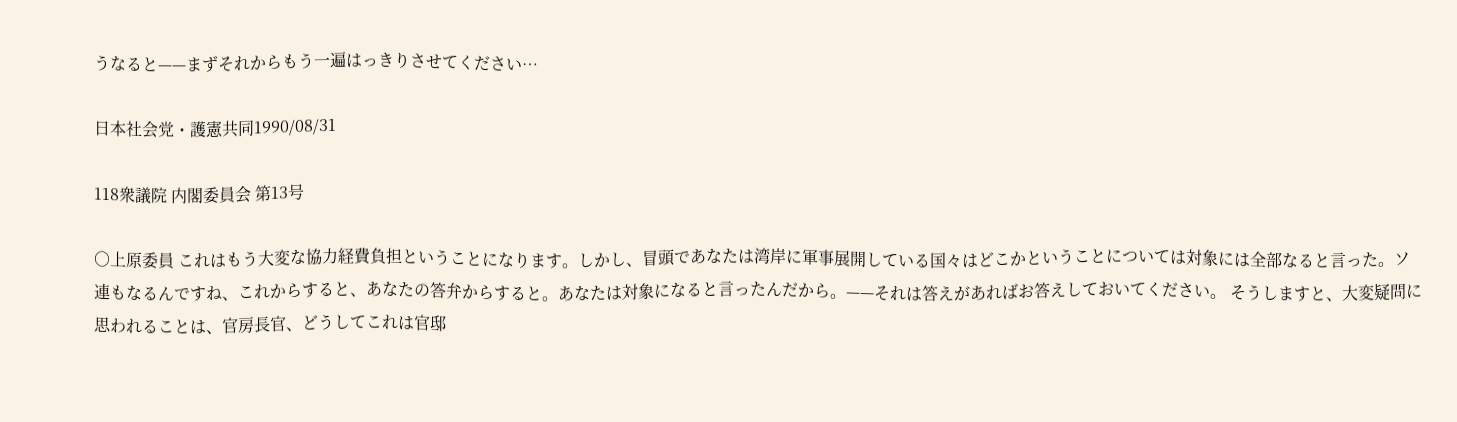うなると——まずそれからもう一遍はっきりさせてください…

日本社会党・護憲共同1990/08/31

118衆議院 内閣委員会 第13号

○上原委員 これはもう大変な協力経費負担ということになります。しかし、冒頭であなたは湾岸に軍事展開している国々はどこかということについては対象には全部なると言った。ソ連もなるんですね、これからすると、あなたの答弁からすると。あなたは対象になると言ったんだから。——それは答えがあればお答えしておいてください。 そうしますと、大変疑問に思われることは、官房長官、どうしてこれは官邸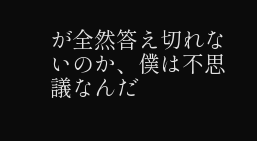が全然答え切れないのか、僕は不思議なんだ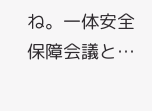ね。一体安全保障会議と…